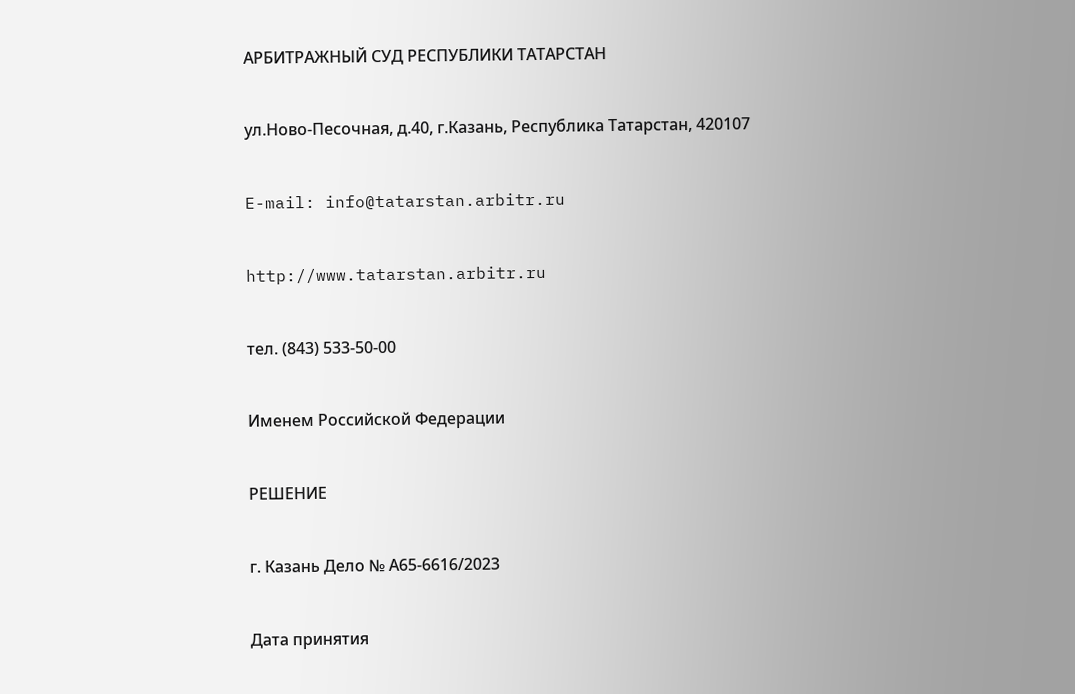АРБИТРАЖНЫЙ СУД РЕСПУБЛИКИ ТАТАРСТАН

ул.Ново-Песочная, д.40, г.Казань, Республика Татарстан, 420107

E-mail: info@tatarstan.arbitr.ru

http://www.tatarstan.arbitr.ru

тел. (843) 533-50-00

Именем Российской Федерации

РЕШЕНИЕ

г. Казань Дело № А65-6616/2023

Дата принятия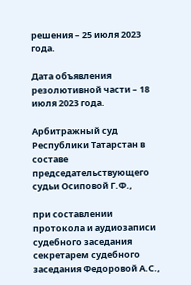решения – 25 июля 2023 года.

Дата объявления резолютивной части – 18 июля 2023 года.

Арбитражный суд Республики Татарстан в составе председательствующего судьи Осиповой Г.Ф.,

при составлении протокола и аудиозаписи судебного заседания секретарем судебного заседания Федоровой А.С.,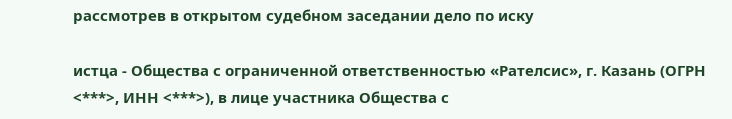рассмотрев в открытом судебном заседании дело по иску

истца - Общества с ограниченной ответственностью «Рателсис», г. Казань (ОГРН <***>, ИНН <***>), в лице участника Общества с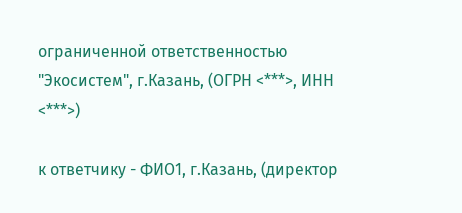ограниченной ответственностью "Экосистем", г.Казань, (ОГРН <***>, ИНН <***>)

к ответчику - ФИО1, г.Казань, (директор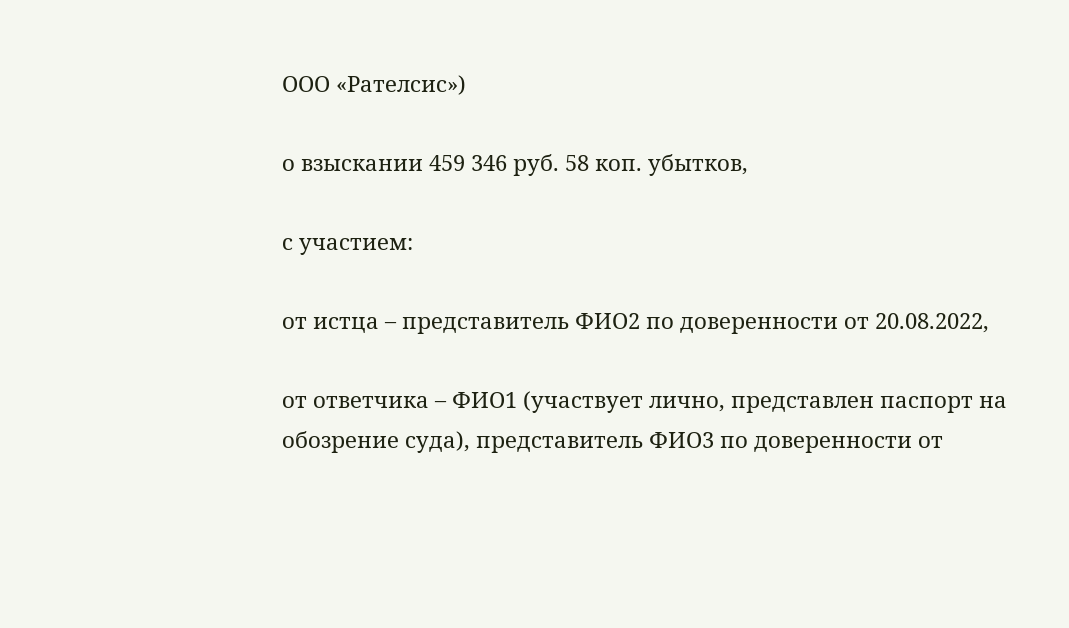ООО «Рателсис»)

о взыскании 459 346 руб. 58 коп. убытков,

с участием:

от истца – представитель ФИО2 по доверенности от 20.08.2022,

от ответчика – ФИО1 (участвует лично, представлен паспорт на обозрение суда), представитель ФИО3 по доверенности от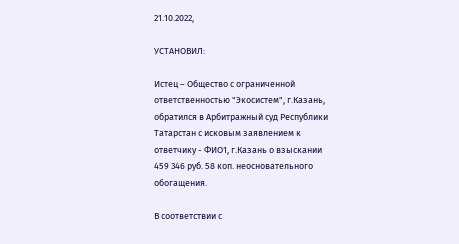21.10.2022,

УСТАНОВИЛ:

Истец – Общество с ограниченной ответственностью "Экосистем", г.Казань, обратился в Арбитражный суд Республики Татарстан с исковым заявлением к ответчику - ФИО1, г.Казань о взыскании 459 346 руб. 58 коп. неосновательного обогащения.

В соответствии с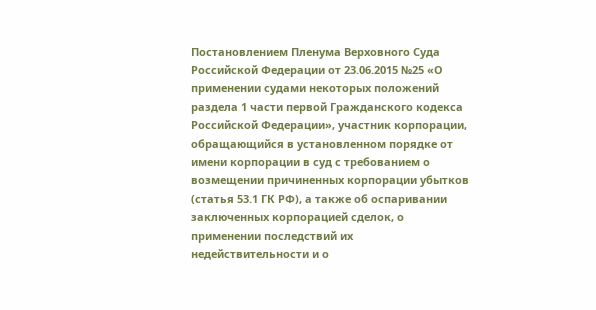Постановлением Пленума Верховного Суда Российской Федерации от 23.06.2015 №25 «О применении судами некоторых положений раздела 1 части первой Гражданского кодекса Российской Федерации», участник корпорации, обращающийся в установленном порядке от имени корпорации в суд с требованием о возмещении причиненных корпорации убытков (статья 53.1 ГК РФ), а также об оспаривании заключенных корпорацией сделок, о применении последствий их недействительности и о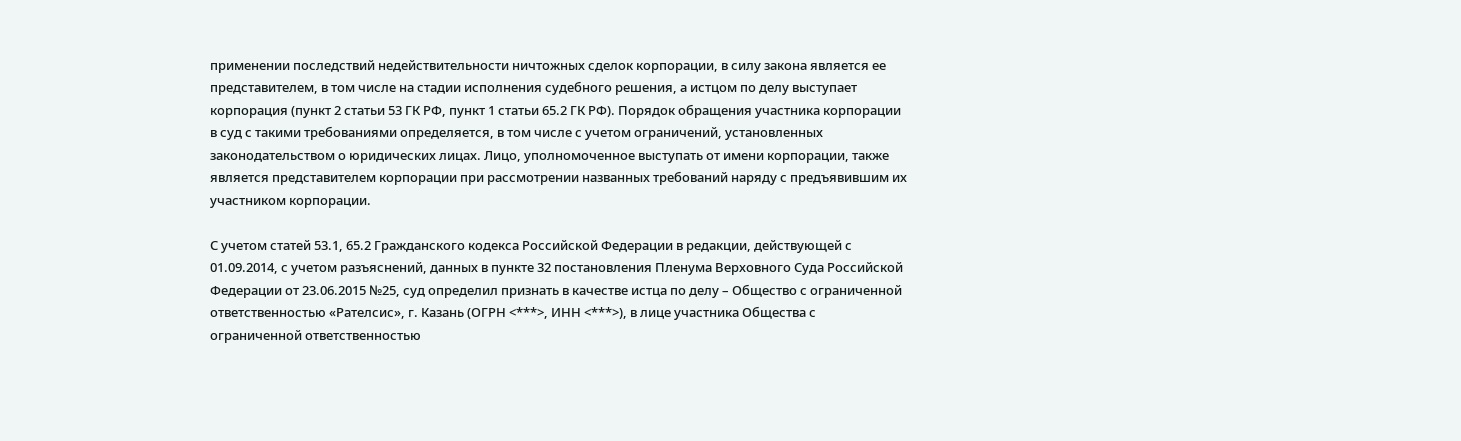применении последствий недействительности ничтожных сделок корпорации, в силу закона является ее представителем, в том числе на стадии исполнения судебного решения, а истцом по делу выступает корпорация (пункт 2 статьи 53 ГК РФ, пункт 1 статьи 65.2 ГК РФ). Порядок обращения участника корпорации в суд с такими требованиями определяется, в том числе с учетом ограничений, установленных законодательством о юридических лицах. Лицо, уполномоченное выступать от имени корпорации, также является представителем корпорации при рассмотрении названных требований наряду с предъявившим их участником корпорации.

С учетом статей 53.1, 65.2 Гражданского кодекса Российской Федерации в редакции, действующей с 01.09.2014, с учетом разъяснений, данных в пункте 32 постановления Пленума Верховного Суда Российской Федерации от 23.06.2015 №25, суд определил признать в качестве истца по делу – Общество с ограниченной ответственностью «Рателсис», г. Казань (ОГРН <***>, ИНН <***>), в лице участника Общества с ограниченной ответственностью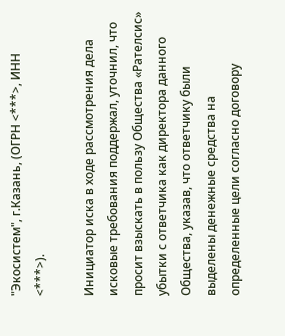"Экосистем", г.Казань, (ОГРН <***>, ИНН <***>).

Инициатор иска в ходе рассмотрения дела исковые требования поддержал, уточнил, что просит взыскать в пользу Общества «Рателсис» убытки с ответчика как директора данного Общества, указав, что ответчику были выделены денежные средства на определенные цели согласно договору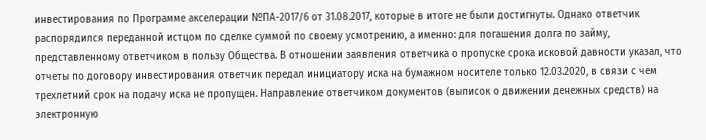инвестирования по Программе акселерации №ПА-2017/6 от 31.08.2017, которые в итоге не были достигнуты. Однако ответчик распорядился переданной истцом по сделке суммой по своему усмотрению, а именно: для погашения долга по займу, представленному ответчиком в пользу Общества. В отношении заявления ответчика о пропуске срока исковой давности указал, что отчеты по договору инвестирования ответчик передал инициатору иска на бумажном носителе только 12.03.2020, в связи с чем трехлетний срок на подачу иска не пропущен. Направление ответчиком документов (выписок о движении денежных средств) на электронную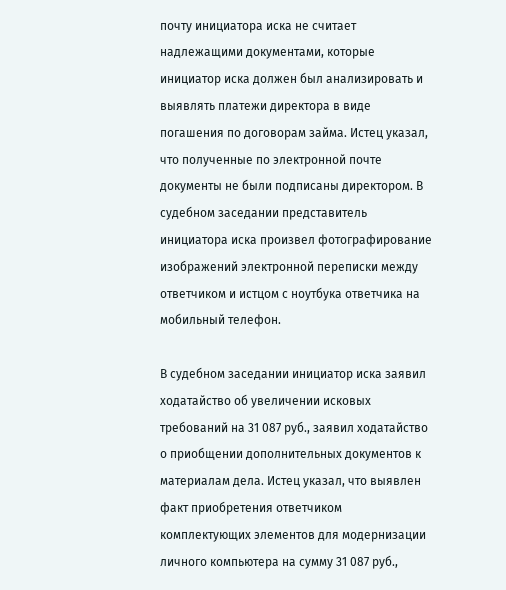почту инициатора иска не считает надлежащими документами, которые инициатор иска должен был анализировать и выявлять платежи директора в виде погашения по договорам займа. Истец указал, что полученные по электронной почте документы не были подписаны директором. В судебном заседании представитель инициатора иска произвел фотографирование изображений электронной переписки между ответчиком и истцом с ноутбука ответчика на мобильный телефон.

В судебном заседании инициатор иска заявил ходатайство об увеличении исковых требований на 31 087 руб., заявил ходатайство о приобщении дополнительных документов к материалам дела. Истец указал, что выявлен факт приобретения ответчиком комплектующих элементов для модернизации личного компьютера на сумму 31 087 руб.,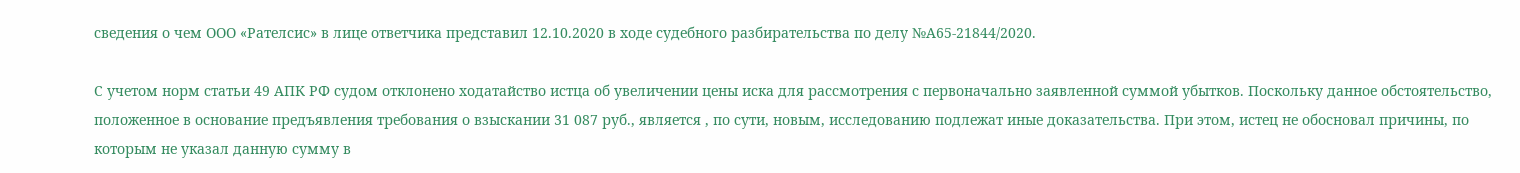сведения о чем ООО «Рателсис» в лице ответчика представил 12.10.2020 в ходе судебного разбирательства по делу №А65-21844/2020.

С учетом норм статьи 49 АПК РФ судом отклонено ходатайство истца об увеличении цены иска для рассмотрения с первоначально заявленной суммой убытков. Поскольку данное обстоятельство, положенное в основание предъявления требования о взыскании 31 087 руб., является , по сути, новым, исследованию подлежат иные доказательства. При этом, истец не обосновал причины, по которым не указал данную сумму в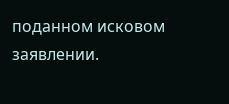поданном исковом заявлении.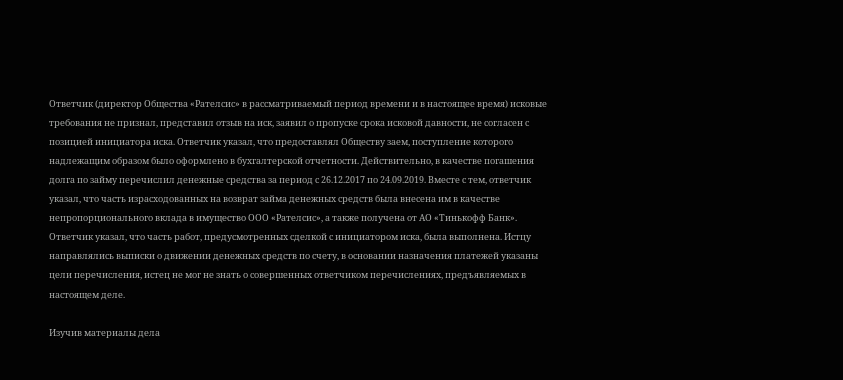Ответчик (директор Общества «Рателсис» в рассматриваемый период времени и в настоящее время) исковые требования не признал, представил отзыв на иск, заявил о пропуске срока исковой давности, не согласен с позицией инициатора иска. Ответчик указал, что предоставлял Обществу заем, поступление которого надлежащим образом было оформлено в бухгалтерской отчетности. Действительно, в качестве погашения долга по займу перечислил денежные средства за период с 26.12.2017 по 24.09.2019. Вместе с тем, ответчик указал, что часть израсходованных на возврат займа денежных средств была внесена им в качестве непропорционального вклада в имущество ООО «Рателсис», а также получена от АО «Тинькофф Банк». Ответчик указал, что часть работ, предусмотренных сделкой с инициатором иска, была выполнена. Истцу направлялись выписки о движении денежных средств по счету, в основании назначения платежей указаны цели перечисления, истец не мог не знать о совершенных ответчиком перечислениях, предъявляемых в настоящем деле.

Изучив материалы дела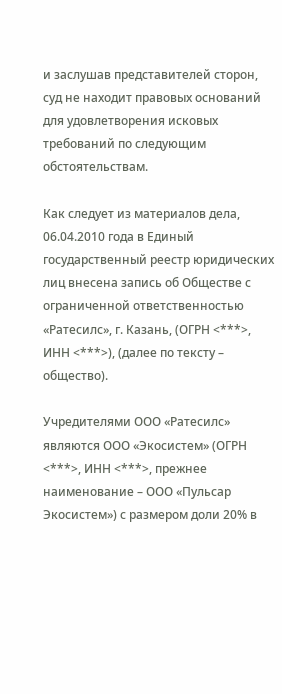и заслушав представителей сторон, суд не находит правовых оснований для удовлетворения исковых требований по следующим обстоятельствам.

Как следует из материалов дела, 06.04.2010 года в Единый государственный реестр юридических лиц внесена запись об Обществе с ограниченной ответственностью «Ратесилс», г. Казань, (ОГРН <***>, ИНН <***>), (далее по тексту – общество).

Учредителями ООО «Ратесилс» являются ООО «Экосистем» (ОГРН <***>, ИНН <***>, прежнее наименование – ООО «Пульсар Экосистем») с размером доли 20% в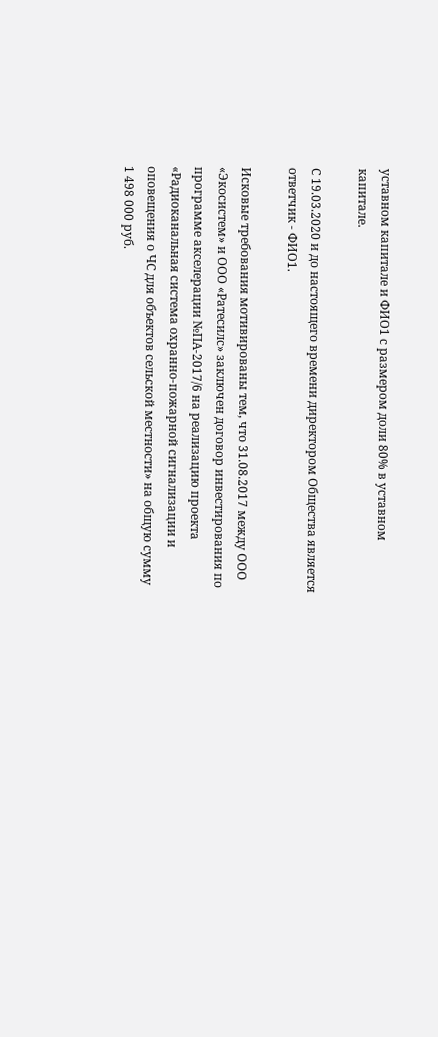уставном капитале и ФИО1 с размером доли 80% в уставном капитале.

С 19.03.2020 и до настоящего времени директором Общества является ответчик - ФИО1.

Исковые требования мотивированы тем, что 31.08.2017 между ООО «Экосистем» и ООО «Ратесилс» заключен договор инвестирования по программе акселерации №ПА-2017/6 на реализацию проекта «Радиоканальная система охранно-пожарной сигнализации и оповещения о ЧС для объектов сельской местности» на общую сумму 1 498 000 руб.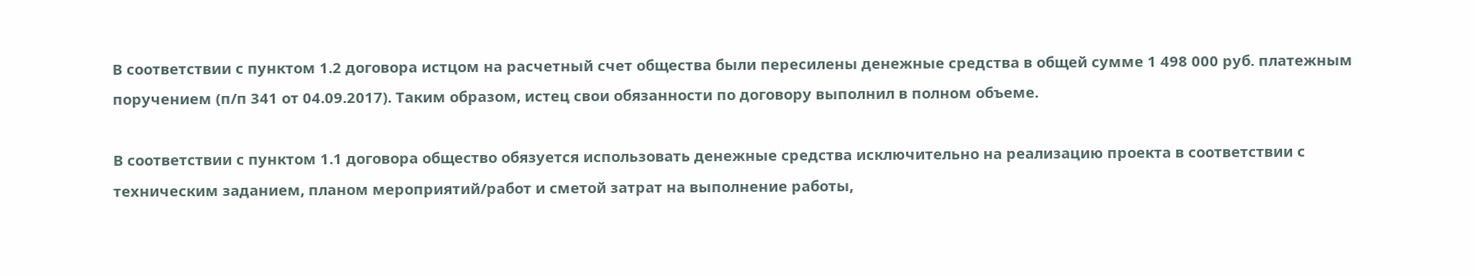В соответствии с пунктом 1.2 договора истцом на расчетный счет общества были пересилены денежные средства в общей сумме 1 498 000 руб. платежным поручением (п/п 341 от 04.09.2017). Таким образом, истец свои обязанности по договору выполнил в полном объеме.

В соответствии с пунктом 1.1 договора общество обязуется использовать денежные средства исключительно на реализацию проекта в соответствии с техническим заданием, планом мероприятий/работ и сметой затрат на выполнение работы,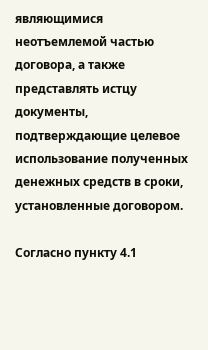являющимися неотъемлемой частью договора, а также представлять истцу документы, подтверждающие целевое использование полученных денежных средств в сроки, установленные договором.

Согласно пункту 4.1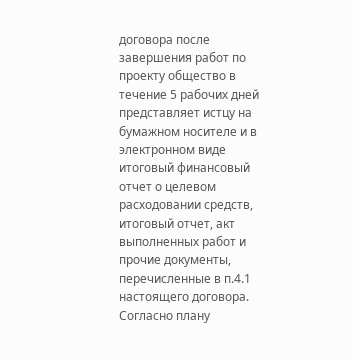договора после завершения работ по проекту общество в течение 5 рабочих дней представляет истцу на бумажном носителе и в электронном виде итоговый финансовый отчет о целевом расходовании средств, итоговый отчет, акт выполненных работ и прочие документы, перечисленные в п.4.1 настоящего договора. Согласно плану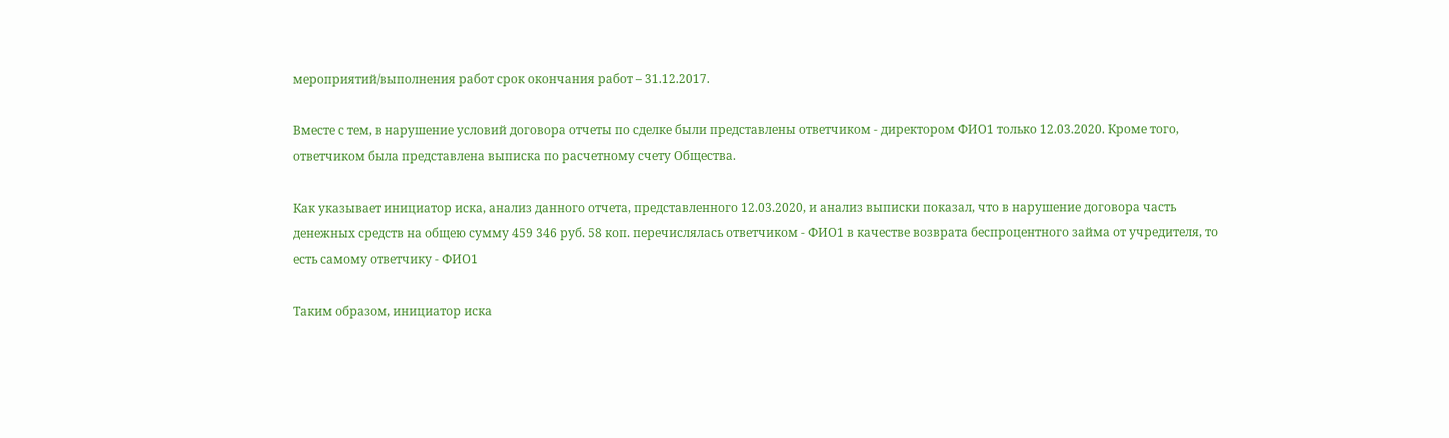мероприятий/выполнения работ срок окончания работ – 31.12.2017.

Вместе с тем, в нарушение условий договора отчеты по сделке были представлены ответчиком - директором ФИО1 только 12.03.2020. Кроме того, ответчиком была представлена выписка по расчетному счету Общества.

Как указывает инициатор иска, анализ данного отчета, представленного 12.03.2020, и анализ выписки показал, что в нарушение договора часть денежных средств на общею сумму 459 346 руб. 58 коп. перечислялась ответчиком - ФИО1 в качестве возврата беспроцентного займа от учредителя, то есть самому ответчику - ФИО1

Таким образом, инициатор иска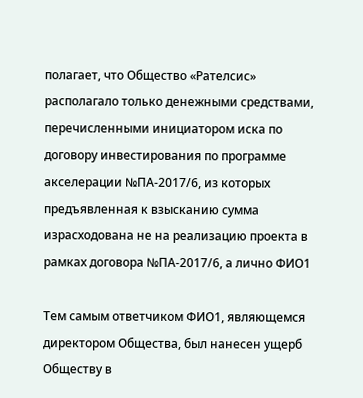полагает, что Общество «Рателсис» располагало только денежными средствами, перечисленными инициатором иска по договору инвестирования по программе акселерации №ПА-2017/6, из которых предъявленная к взысканию сумма израсходована не на реализацию проекта в рамках договора №ПА-2017/6, а лично ФИО1

Тем самым ответчиком ФИО1, являющемся директором Общества, был нанесен ущерб Обществу в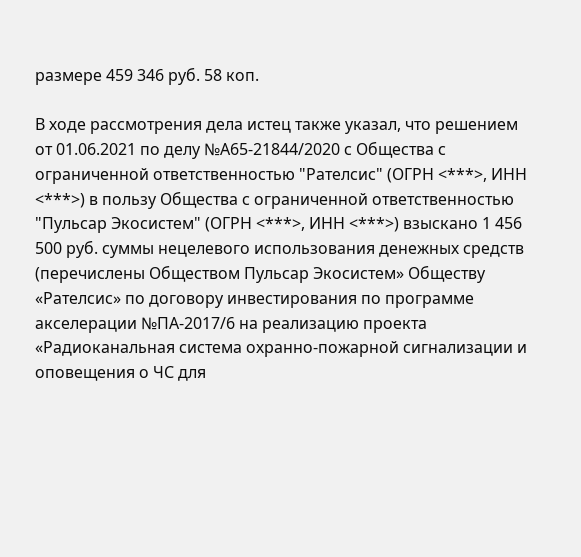размере 459 346 руб. 58 коп.

В ходе рассмотрения дела истец также указал, что решением от 01.06.2021 по делу №А65-21844/2020 с Общества с ограниченной ответственностью "Рателсис" (ОГРН <***>, ИНН <***>) в пользу Общества с ограниченной ответственностью "Пульсар Экосистем" (ОГРН <***>, ИНН <***>) взыскано 1 456 500 руб. суммы нецелевого использования денежных средств (перечислены Обществом Пульсар Экосистем» Обществу «Рателсис» по договору инвестирования по программе акселерации №ПА-2017/6 на реализацию проекта «Радиоканальная система охранно-пожарной сигнализации и оповещения о ЧС для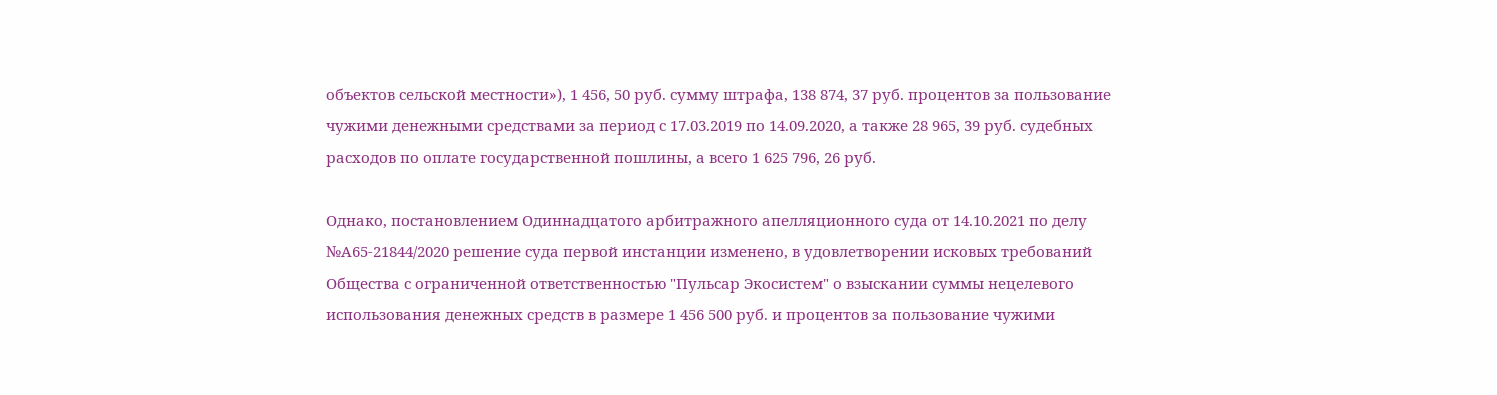объектов сельской местности»), 1 456, 50 руб. сумму штрафа, 138 874, 37 руб. процентов за пользование чужими денежными средствами за период с 17.03.2019 по 14.09.2020, а также 28 965, 39 руб. судебных расходов по оплате государственной пошлины, а всего 1 625 796, 26 руб.

Однако, постановлением Одиннадцатого арбитражного апелляционного суда от 14.10.2021 по делу №А65-21844/2020 решение суда первой инстанции изменено, в удовлетворении исковых требований Общества с ограниченной ответственностью "Пульсар Экосистем" о взыскании суммы нецелевого использования денежных средств в размере 1 456 500 руб. и процентов за пользование чужими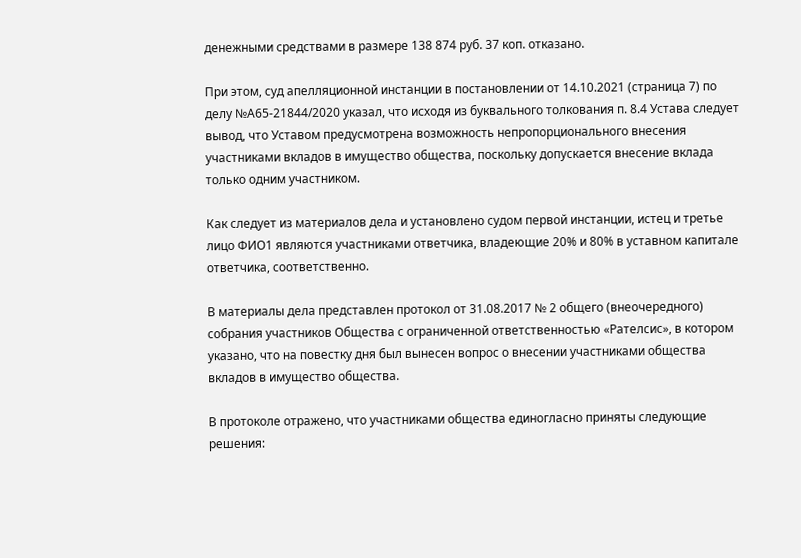денежными средствами в размере 138 874 руб. 37 коп. отказано.

При этом, суд апелляционной инстанции в постановлении от 14.10.2021 (страница 7) по делу №А65-21844/2020 указал, что исходя из буквального толкования п. 8.4 Устава следует вывод, что Уставом предусмотрена возможность непропорционального внесения участниками вкладов в имущество общества, поскольку допускается внесение вклада только одним участником.

Как следует из материалов дела и установлено судом первой инстанции, истец и третье лицо ФИО1 являются участниками ответчика, владеющие 20% и 80% в уставном капитале ответчика, соответственно.

В материалы дела представлен протокол от 31.08.2017 № 2 общего (внеочередного) собрания участников Общества с ограниченной ответственностью «Рателсис», в котором указано, что на повестку дня был вынесен вопрос о внесении участниками общества вкладов в имущество общества.

В протоколе отражено, что участниками общества единогласно приняты следующие решения: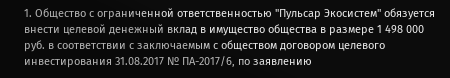1. Общество с ограниченной ответственностью "Пульсар Экосистем" обязуется внести целевой денежный вклад в имущество общества в размере 1 498 000 руб. в соответствии с заключаемым с обществом договором целевого инвестирования 31.08.2017 № ПА-2017/6, по заявлению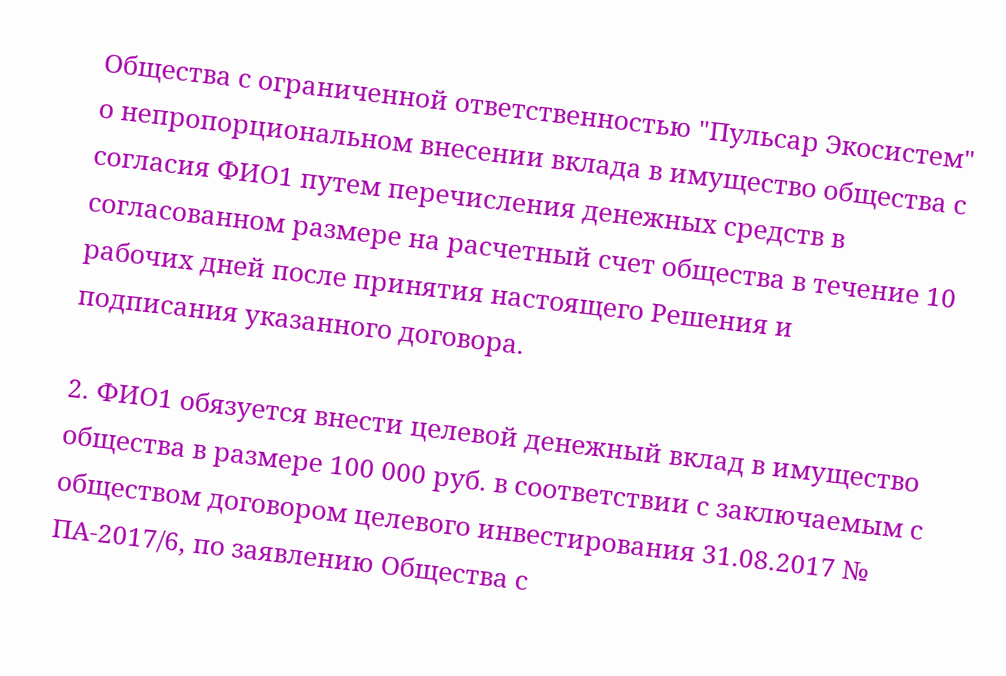Общества с ограниченной ответственностью "Пульсар Экосистем" о непропорциональном внесении вклада в имущество общества с согласия ФИО1 путем перечисления денежных средств в согласованном размере на расчетный счет общества в течение 10 рабочих дней после принятия настоящего Решения и подписания указанного договора.

2. ФИО1 обязуется внести целевой денежный вклад в имущество общества в размере 100 000 руб. в соответствии с заключаемым с обществом договором целевого инвестирования 31.08.2017 № ПА-2017/6, по заявлению Общества с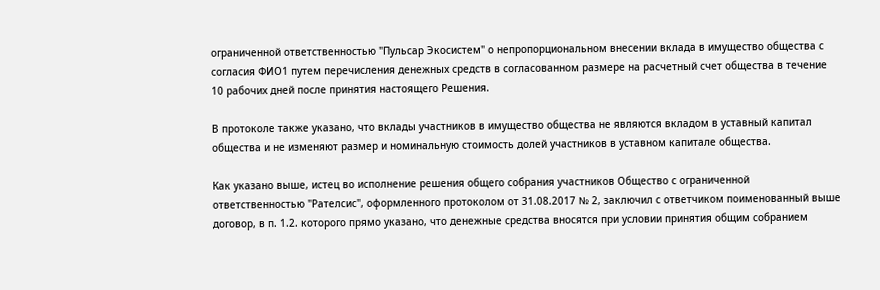ограниченной ответственностью "Пульсар Экосистем" о непропорциональном внесении вклада в имущество общества с согласия ФИО1 путем перечисления денежных средств в согласованном размере на расчетный счет общества в течение 10 рабочих дней после принятия настоящего Решения.

В протоколе также указано, что вклады участников в имущество общества не являются вкладом в уставный капитал общества и не изменяют размер и номинальную стоимость долей участников в уставном капитале общества.

Как указано выше, истец во исполнение решения общего собрания участников Общество с ограниченной ответственностью "Рателсис", оформленного протоколом от 31.08.2017 № 2, заключил с ответчиком поименованный выше договор, в п. 1.2. которого прямо указано, что денежные средства вносятся при условии принятия общим собранием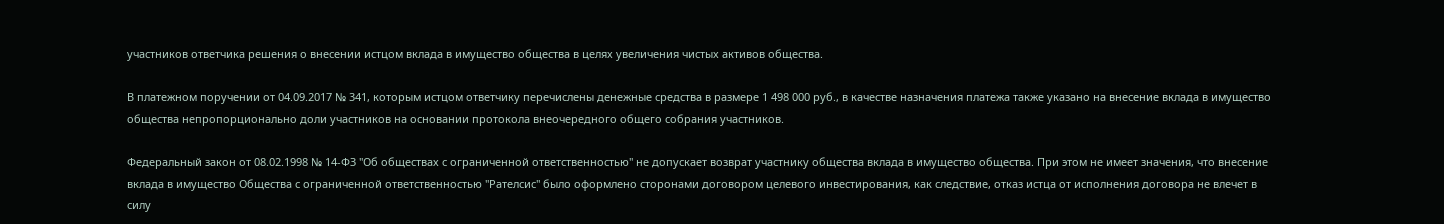участников ответчика решения о внесении истцом вклада в имущество общества в целях увеличения чистых активов общества.

В платежном поручении от 04.09.2017 № 341, которым истцом ответчику перечислены денежные средства в размере 1 498 000 руб., в качестве назначения платежа также указано на внесение вклада в имущество общества непропорционально доли участников на основании протокола внеочередного общего собрания участников.

Федеральный закон от 08.02.1998 № 14-ФЗ "Об обществах с ограниченной ответственностью" не допускает возврат участнику общества вклада в имущество общества. При этом не имеет значения, что внесение вклада в имущество Общества с ограниченной ответственностью "Рателсис" было оформлено сторонами договором целевого инвестирования, как следствие, отказ истца от исполнения договора не влечет в силу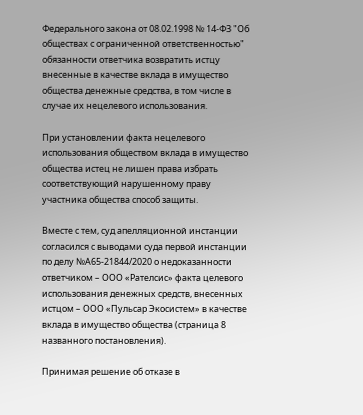Федерального закона от 08.02.1998 № 14-ФЗ "Об обществах с ограниченной ответственностью" обязанности ответчика возвратить истцу внесенные в качестве вклада в имущество общества денежные средства, в том числе в случае их нецелевого использования.

При установлении факта нецелевого использования обществом вклада в имущество общества истец не лишен права избрать соответствующий нарушенному праву участника общества способ защиты.

Вместе с тем, суд апелляционной инстанции согласился с выводами суда первой инстанции по делу №А65-21844/2020 о недоказанности ответчиком – ООО «Рателсис» факта целевого использования денежных средств, внесенных истцом – ООО «Пульсар Экосистем» в качестве вклада в имущество общества (страница 8 названного постановления).

Принимая решение об отказе в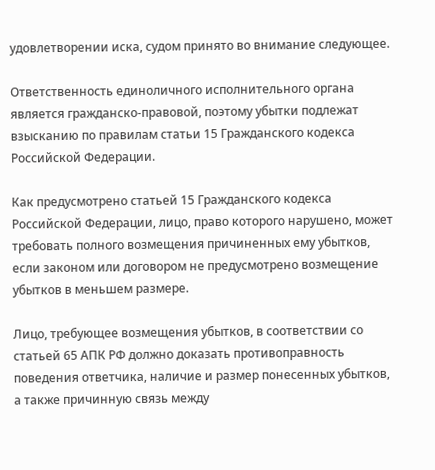удовлетворении иска, судом принято во внимание следующее.

Ответственность единоличного исполнительного органа является гражданско-правовой, поэтому убытки подлежат взысканию по правилам статьи 15 Гражданского кодекса Российской Федерации.

Как предусмотрено статьей 15 Гражданского кодекса Российской Федерации, лицо, право которого нарушено, может требовать полного возмещения причиненных ему убытков, если законом или договором не предусмотрено возмещение убытков в меньшем размере.

Лицо, требующее возмещения убытков, в соответствии со статьей 65 АПК РФ должно доказать противоправность поведения ответчика, наличие и размер понесенных убытков, а также причинную связь между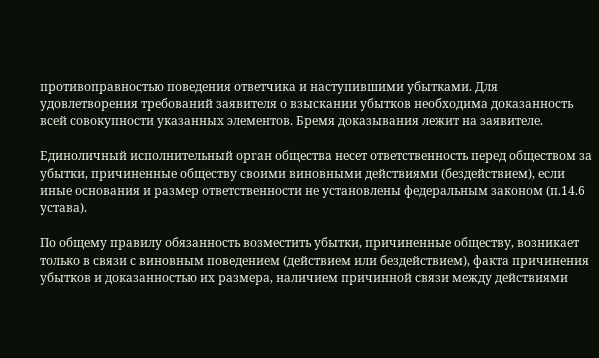противоправностью поведения ответчика и наступившими убытками. Для удовлетворения требований заявителя о взыскании убытков необходима доказанность всей совокупности указанных элементов. Бремя доказывания лежит на заявителе.

Единоличный исполнительный орган общества несет ответственность перед обществом за убытки, причиненные обществу своими виновными действиями (бездействием), если иные основания и размер ответственности не установлены федеральным законом (п.14.6 устава).

По общему правилу обязанность возместить убытки, причиненные обществу, возникает только в связи с виновным поведением (действием или бездействием), факта причинения убытков и доказанностью их размера, наличием причинной связи между действиями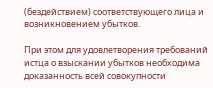(бездействием) соответствующего лица и возникновением убытков.

При этом для удовлетворения требований истца о взыскании убытков необходима доказанность всей совокупности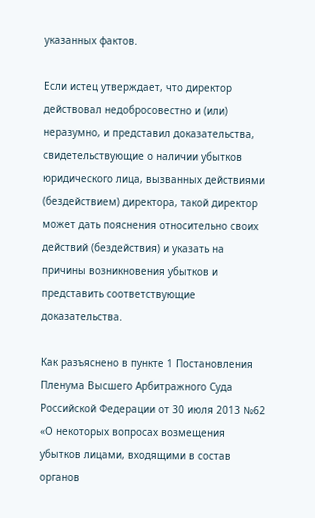указанных фактов.

Если истец утверждает, что директор действовал недобросовестно и (или) неразумно, и представил доказательства, свидетельствующие о наличии убытков юридического лица, вызванных действиями (бездействием) директора, такой директор может дать пояснения относительно своих действий (бездействия) и указать на причины возникновения убытков и представить соответствующие доказательства.

Как разъяснено в пункте 1 Постановления Пленума Высшего Арбитражного Суда Российской Федерации от 30 июля 2013 №62 «О некоторых вопросах возмещения убытков лицами, входящими в состав органов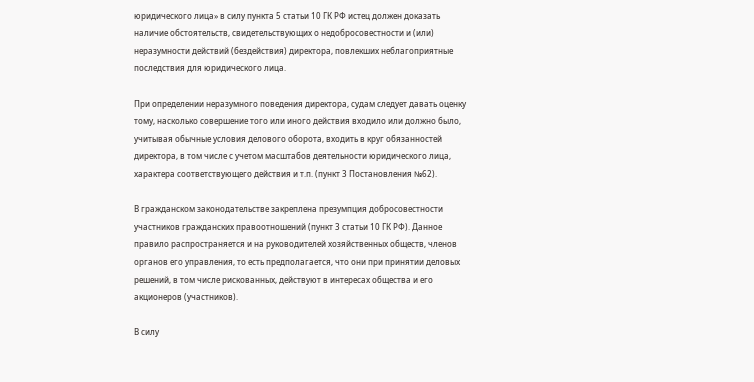юридического лица» в силу пункта 5 статьи 10 ГК РФ истец должен доказать наличие обстоятельств, свидетельствующих о недобросовестности и (или) неразумности действий (бездействия) директора, повлекших неблагоприятные последствия для юридического лица.

При определении неразумного поведения директора, судам следует давать оценку тому, насколько совершение того или иного действия входило или должно было, учитывая обычные условия делового оборота, входить в круг обязанностей директора, в том числе с учетом масштабов деятельности юридического лица, характера соответствующего действия и т.п. (пункт 3 Постановления №62).

В гражданском законодательстве закреплена презумпция добросовестности участников гражданских правоотношений (пункт 3 статьи 10 ГК РФ). Данное правило распространяется и на руководителей хозяйственных обществ, членов органов его управления, то есть предполагается, что они при принятии деловых решений, в том числе рискованных, действуют в интересах общества и его акционеров (участников).

В силу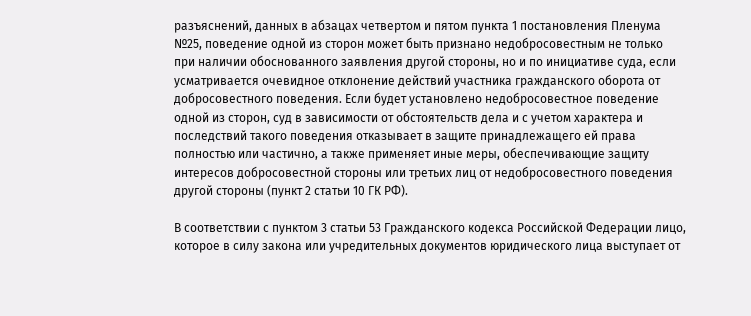разъяснений, данных в абзацах четвертом и пятом пункта 1 постановления Пленума №25, поведение одной из сторон может быть признано недобросовестным не только при наличии обоснованного заявления другой стороны, но и по инициативе суда, если усматривается очевидное отклонение действий участника гражданского оборота от добросовестного поведения. Если будет установлено недобросовестное поведение одной из сторон, суд в зависимости от обстоятельств дела и с учетом характера и последствий такого поведения отказывает в защите принадлежащего ей права полностью или частично, а также применяет иные меры, обеспечивающие защиту интересов добросовестной стороны или третьих лиц от недобросовестного поведения другой стороны (пункт 2 статьи 10 ГК РФ).

В соответствии с пунктом 3 статьи 53 Гражданского кодекса Российской Федерации лицо, которое в силу закона или учредительных документов юридического лица выступает от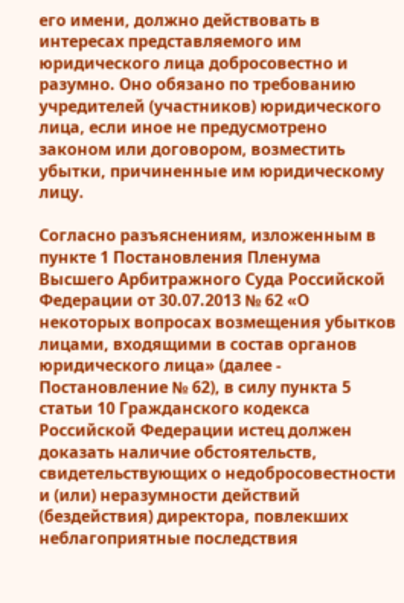его имени, должно действовать в интересах представляемого им юридического лица добросовестно и разумно. Оно обязано по требованию учредителей (участников) юридического лица, если иное не предусмотрено законом или договором, возместить убытки, причиненные им юридическому лицу.

Согласно разъяснениям, изложенным в пункте 1 Постановления Пленума Высшего Арбитражного Суда Российской Федерации от 30.07.2013 № 62 «О некоторых вопросах возмещения убытков лицами, входящими в состав органов юридического лица» (далее - Постановление № 62), в силу пункта 5 статьи 10 Гражданского кодекса Российской Федерации истец должен доказать наличие обстоятельств, свидетельствующих о недобросовестности и (или) неразумности действий (бездействия) директора, повлекших неблагоприятные последствия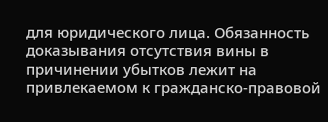для юридического лица. Обязанность доказывания отсутствия вины в причинении убытков лежит на привлекаемом к гражданско-правовой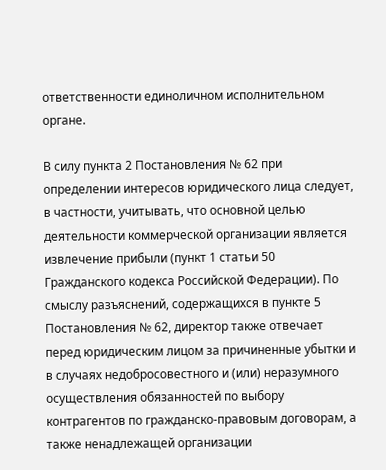ответственности единоличном исполнительном органе.

В силу пункта 2 Постановления № 62 при определении интересов юридического лица следует, в частности, учитывать, что основной целью деятельности коммерческой организации является извлечение прибыли (пункт 1 статьи 50 Гражданского кодекса Российской Федерации). По смыслу разъяснений, содержащихся в пункте 5 Постановления № 62, директор также отвечает перед юридическим лицом за причиненные убытки и в случаях недобросовестного и (или) неразумного осуществления обязанностей по выбору контрагентов по гражданско-правовым договорам, а также ненадлежащей организации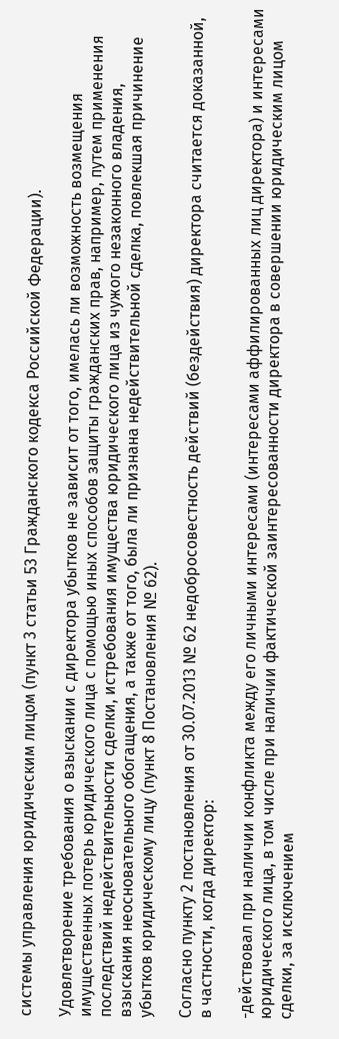системы управления юридическим лицом (пункт 3 статьи 53 Гражданского кодекса Российской Федерации).

Удовлетворение требования о взыскании с директора убытков не зависит от того, имелась ли возможность возмещения имущественных потерь юридического лица с помощью иных способов защиты гражданских прав, например, путем применения последствий недействительности сделки, истребования имущества юридического лица из чужого незаконного владения, взыскания неосновательного обогащения, а также от того, была ли признана недействительной сделка, повлекшая причинение убытков юридическому лицу (пункт 8 Постановления № 62).

Согласно пункту 2 постановления от 30.07.2013 № 62 недобросовестность действий (бездействия) директора считается доказанной, в частности, когда директор:

-действовал при наличии конфликта между его личными интересами (интересами аффилированных лиц директора) и интересами юридического лица, в том числе при наличии фактической заинтересованности директора в совершении юридическим лицом сделки, за исключением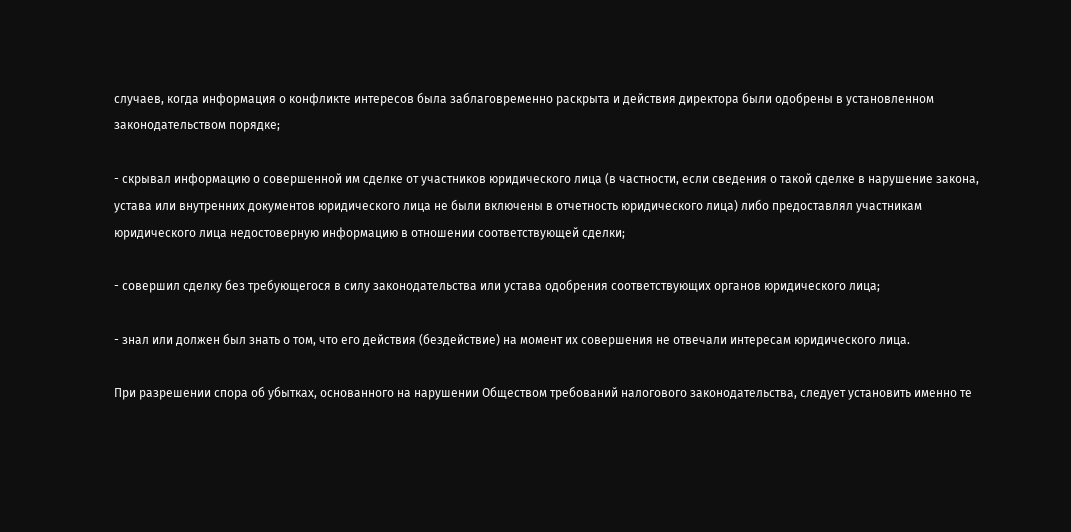случаев, когда информация о конфликте интересов была заблаговременно раскрыта и действия директора были одобрены в установленном законодательством порядке;

- скрывал информацию о совершенной им сделке от участников юридического лица (в частности, если сведения о такой сделке в нарушение закона, устава или внутренних документов юридического лица не были включены в отчетность юридического лица) либо предоставлял участникам юридического лица недостоверную информацию в отношении соответствующей сделки;

- совершил сделку без требующегося в силу законодательства или устава одобрения соответствующих органов юридического лица;

- знал или должен был знать о том, что его действия (бездействие) на момент их совершения не отвечали интересам юридического лица.

При разрешении спора об убытках, основанного на нарушении Обществом требований налогового законодательства, следует установить именно те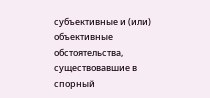субъективные и (или) объективные обстоятельства, существовавшие в спорный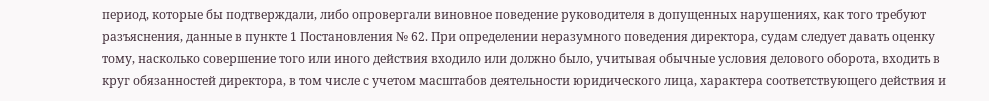период, которые бы подтверждали, либо опровергали виновное поведение руководителя в допущенных нарушениях, как того требуют разъяснения, данные в пункте 1 Постановления № 62. При определении неразумного поведения директора, судам следует давать оценку тому, насколько совершение того или иного действия входило или должно было, учитывая обычные условия делового оборота, входить в круг обязанностей директора, в том числе с учетом масштабов деятельности юридического лица, характера соответствующего действия и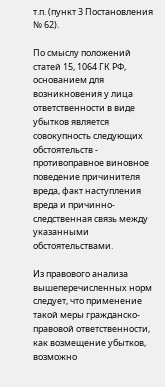т.п. (пункт 3 Постановления № 62).

По смыслу положений статей 15, 1064 ГК РФ, основанием для возникновения у лица ответственности в виде убытков является совокупность следующих обстоятельств - противоправное виновное поведение причинителя вреда, факт наступления вреда и причинно-следственная связь между указанными обстоятельствами.

Из правового анализа вышеперечисленных норм следует, что применение такой меры гражданско-правовой ответственности, как возмещение убытков, возможно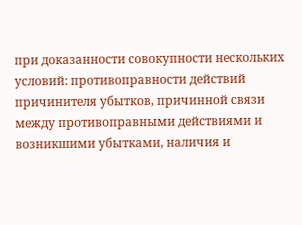при доказанности совокупности нескольких условий: противоправности действий причинителя убытков, причинной связи между противоправными действиями и возникшими убытками, наличия и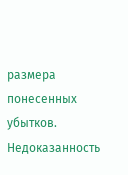размера понесенных убытков. Недоказанность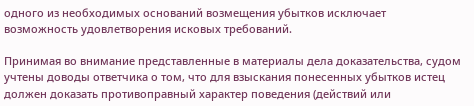одного из необходимых оснований возмещения убытков исключает возможность удовлетворения исковых требований.

Принимая во внимание представленные в материалы дела доказательства, судом учтены доводы ответчика о том, что для взыскания понесенных убытков истец должен доказать противоправный характер поведения (действий или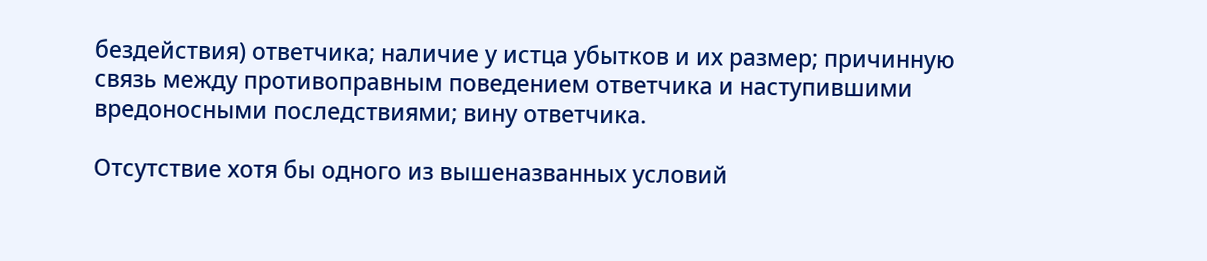бездействия) ответчика; наличие у истца убытков и их размер; причинную связь между противоправным поведением ответчика и наступившими вредоносными последствиями; вину ответчика.

Отсутствие хотя бы одного из вышеназванных условий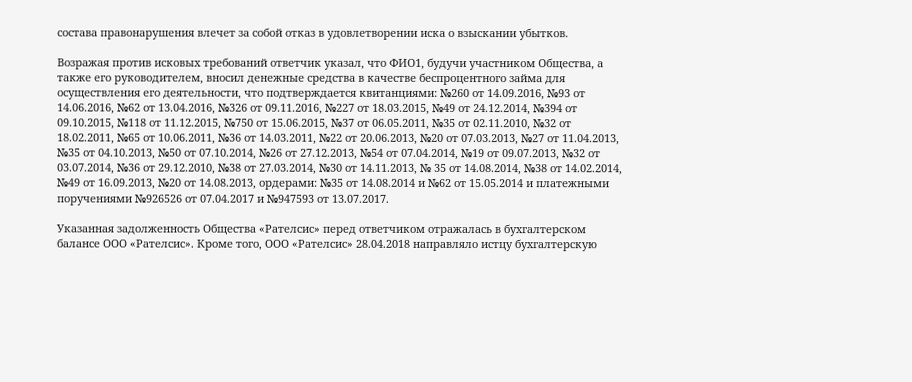состава правонарушения влечет за собой отказ в удовлетворении иска о взыскании убытков.

Возражая против исковых требований ответчик указал, что ФИО1, будучи участником Общества, а также его руководителем, вносил денежные средства в качестве беспроцентного займа для осуществления его деятельности, что подтверждается квитанциями: №260 от 14.09.2016, №93 от 14.06.2016, №62 от 13.04.2016, №326 от 09.11.2016, №227 от 18.03.2015, №49 от 24.12.2014, №394 от 09.10.2015, №118 от 11.12.2015, №750 от 15.06.2015, №37 от 06.05.2011, №35 от 02.11.2010, №32 от 18.02.2011, №65 от 10.06.2011, №36 от 14.03.2011, №22 от 20.06.2013, №20 от 07.03.2013, №27 от 11.04.2013, №35 от 04.10.2013, №50 от 07.10.2014, №26 от 27.12.2013, №54 от 07.04.2014, №19 от 09.07.2013, №32 от 03.07.2014, №36 от 29.12.2010, №38 от 27.03.2014, №30 от 14.11.2013, № 35 от 14.08.2014, №38 от 14.02.2014, №49 от 16.09.2013, №20 от 14.08.2013, ордерами: №35 от 14.08.2014 и №62 от 15.05.2014 и платежными поручениями №926526 от 07.04.2017 и №947593 от 13.07.2017.

Указанная задолженность Общества «Рателсис» перед ответчиком отражалась в бухгалтерском балансе ООО «Рателсис». Кроме того, ООО «Рателсис» 28.04.2018 направляло истцу бухгалтерскую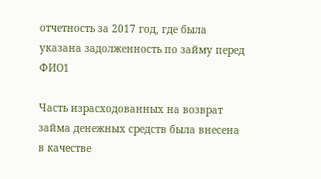отчетность за 2017 год, где была указана задолженность по займу перед ФИО1

Часть израсходованных на возврат займа денежных средств была внесена в качестве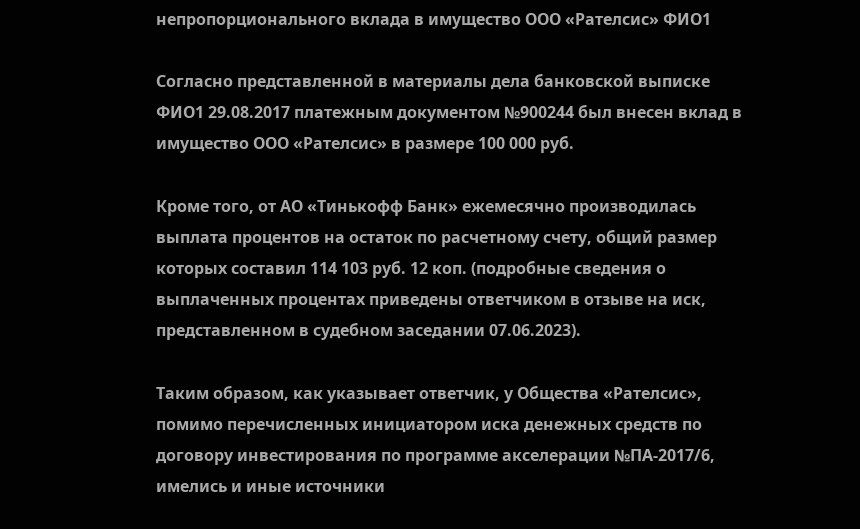непропорционального вклада в имущество ООО «Рателсис» ФИО1

Согласно представленной в материалы дела банковской выписке ФИО1 29.08.2017 платежным документом №900244 был внесен вклад в имущество ООО «Рателсис» в размере 100 000 руб.

Кроме того, от АО «Тинькофф Банк» ежемесячно производилась выплата процентов на остаток по расчетному счету, общий размер которых составил 114 103 руб. 12 коп. (подробные сведения о выплаченных процентах приведены ответчиком в отзыве на иск, представленном в судебном заседании 07.06.2023).

Таким образом, как указывает ответчик, у Общества «Рателсис», помимо перечисленных инициатором иска денежных средств по договору инвестирования по программе акселерации №ПА-2017/6, имелись и иные источники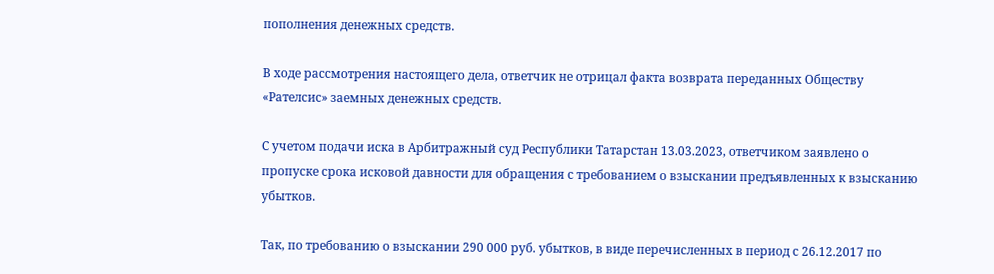пополнения денежных средств.

В ходе рассмотрения настоящего дела, ответчик не отрицал факта возврата переданных Обществу «Рателсис» заемных денежных средств.

С учетом подачи иска в Арбитражный суд Республики Татарстан 13.03.2023, ответчиком заявлено о пропуске срока исковой давности для обращения с требованием о взыскании предъявленных к взысканию убытков.

Так, по требованию о взыскании 290 000 руб. убытков, в виде перечисленных в период с 26.12.2017 по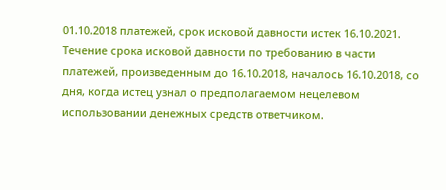01.10.2018 платежей, срок исковой давности истек 16.10.2021. Течение срока исковой давности по требованию в части платежей, произведенным до 16.10.2018, началось 16.10.2018, со дня, когда истец узнал о предполагаемом нецелевом использовании денежных средств ответчиком.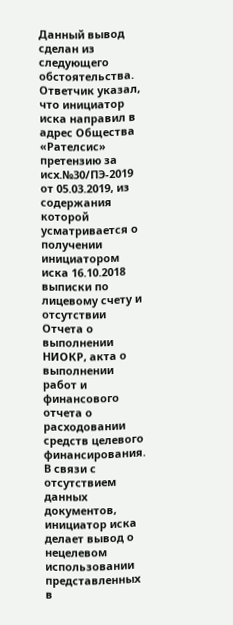Данный вывод сделан из следующего обстоятельства. Ответчик указал, что инициатор иска направил в адрес Общества «Рателсис» претензию за исх.№30/ПЭ-2019 от 05.03.2019, из содержания которой усматривается о получении инициатором иска 16.10.2018 выписки по лицевому счету и отсутствии Отчета о выполнении НИОКР, акта о выполнении работ и финансового отчета о расходовании средств целевого финансирования. В связи с отсутствием данных документов, инициатор иска делает вывод о нецелевом использовании представленных в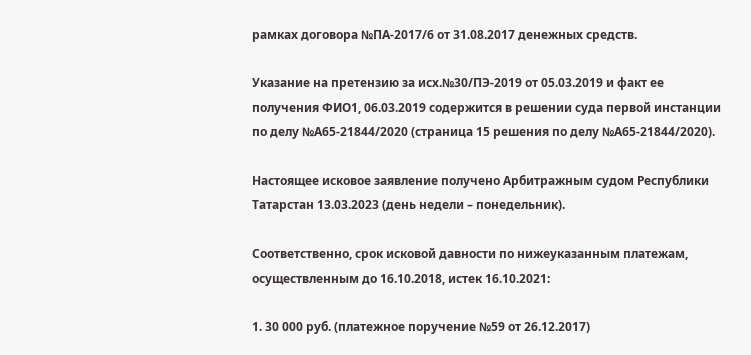рамках договора №ПА-2017/6 от 31.08.2017 денежных средств.

Указание на претензию за исх.№30/ПЭ-2019 от 05.03.2019 и факт ее получения ФИО1, 06.03.2019 содержится в решении суда первой инстанции по делу №А65-21844/2020 (страница 15 решения по делу №А65-21844/2020).

Настоящее исковое заявление получено Арбитражным судом Республики Татарстан 13.03.2023 (день недели – понедельник).

Соответственно, срок исковой давности по нижеуказанным платежам, осуществленным до 16.10.2018, истек 16.10.2021:

1. 30 000 руб. (платежное поручение №59 от 26.12.2017)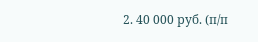2. 40 000 руб. (п/п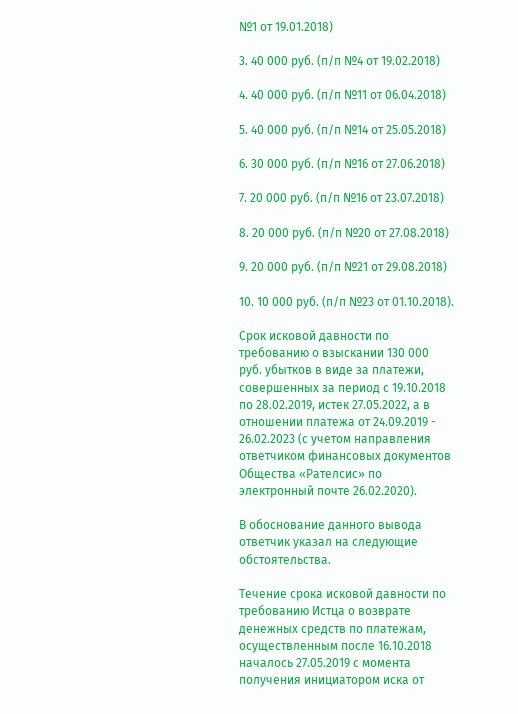№1 от 19.01.2018)

3. 40 000 руб. (п/п №4 от 19.02.2018)

4. 40 000 руб. (п/п №11 от 06.04.2018)

5. 40 000 руб. (п/п №14 от 25.05.2018)

6. 30 000 руб. (п/п №16 от 27.06.2018)

7. 20 000 руб. (п/п №16 от 23.07.2018)

8. 20 000 руб. (п/п №20 от 27.08.2018)

9. 20 000 руб. (п/п №21 от 29.08.2018)

10. 10 000 руб. (п/п №23 от 01.10.2018).

Срок исковой давности по требованию о взыскании 130 000 руб. убытков в виде за платежи, совершенных за период с 19.10.2018 по 28.02.2019, истек 27.05.2022, а в отношении платежа от 24.09.2019 - 26.02.2023 (с учетом направления ответчиком финансовых документов Общества «Рателсис» по электронный почте 26.02.2020).

В обоснование данного вывода ответчик указал на следующие обстоятельства.

Течение срока исковой давности по требованию Истца о возврате денежных средств по платежам, осуществленным после 16.10.2018 началось 27.05.2019 с момента получения инициатором иска от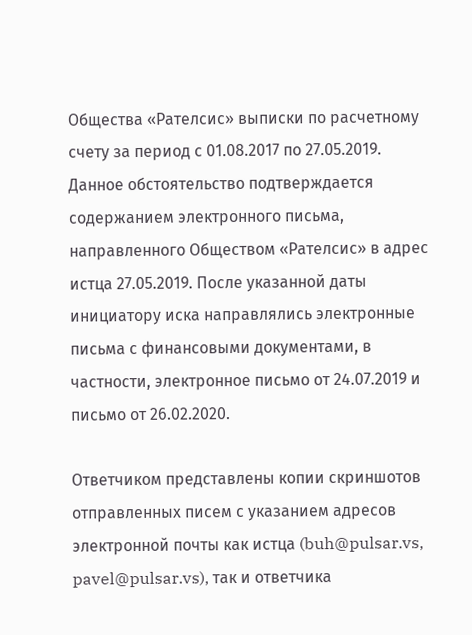Общества «Рателсис» выписки по расчетному счету за период с 01.08.2017 по 27.05.2019. Данное обстоятельство подтверждается содержанием электронного письма, направленного Обществом «Рателсис» в адрес истца 27.05.2019. После указанной даты инициатору иска направлялись электронные письма с финансовыми документами, в частности, электронное письмо от 24.07.2019 и письмо от 26.02.2020.

Ответчиком представлены копии скриншотов отправленных писем с указанием адресов электронной почты как истца (buh@pulsar.vs, pavel@pulsar.vs), так и ответчика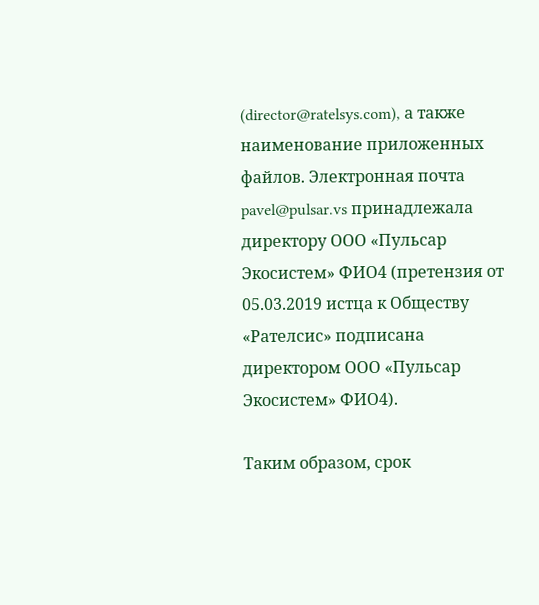(director@ratelsys.com), а также наименование приложенных файлов. Электронная почта pavel@pulsar.vs принадлежала директору ООО «Пульсар Экосистем» ФИО4 (претензия от 05.03.2019 истца к Обществу «Рателсис» подписана директором ООО «Пульсар Экосистем» ФИО4).

Таким образом, срок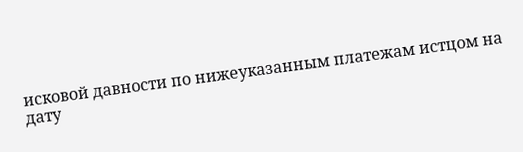исковой давности по нижеуказанным платежам истцом на дату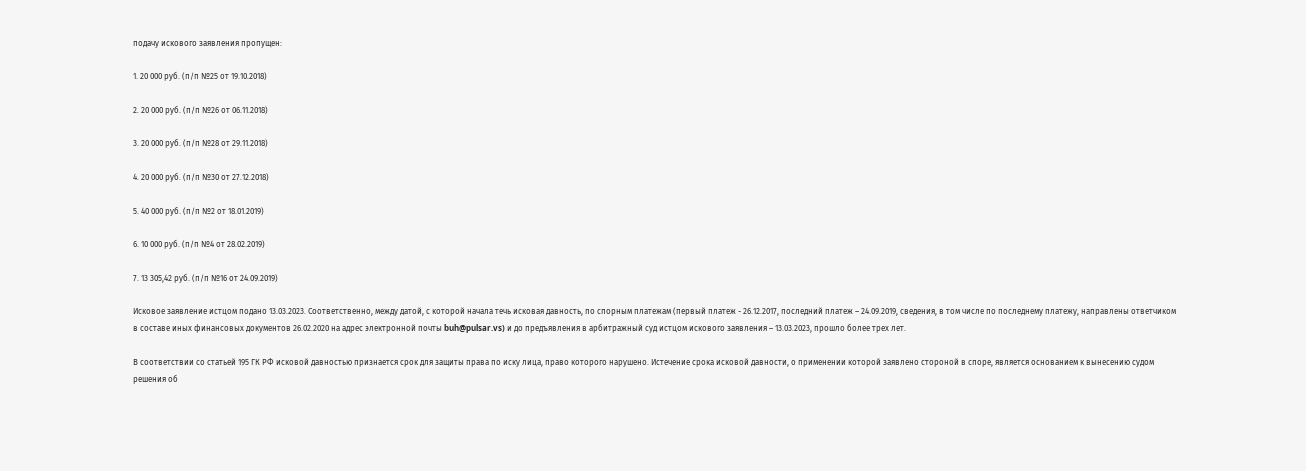подачу искового заявления пропущен:

1. 20 000 руб. (п/п №25 от 19.10.2018)

2. 20 000 руб. (п/п №26 от 06.11.2018)

3. 20 000 руб. (п/п №28 от 29.11.2018)

4. 20 000 руб. (п/п №30 от 27.12.2018)

5. 40 000 руб. (п/п №2 от 18.01.2019)

6. 10 000 руб. (п/п №4 от 28.02.2019)

7. 13 305,42 руб. (п/п №16 от 24.09.2019)

Исковое заявление истцом подано 13.03.2023. Соответственно, между датой, с которой начала течь исковая давность, по спорным платежам (первый платеж - 26.12.2017, последний платеж – 24.09.2019, сведения, в том числе по последнему платежу, направлены ответчиком в составе иных финансовых документов 26.02.2020 на адрес электронной почты buh@pulsar.vs) и до предъявления в арбитражный суд истцом искового заявления – 13.03.2023, прошло более трех лет.

В соответствии со статьей 195 ГК РФ исковой давностью признается срок для защиты права по иску лица, право которого нарушено. Истечение срока исковой давности, о применении которой заявлено стороной в споре, является основанием к вынесению судом решения об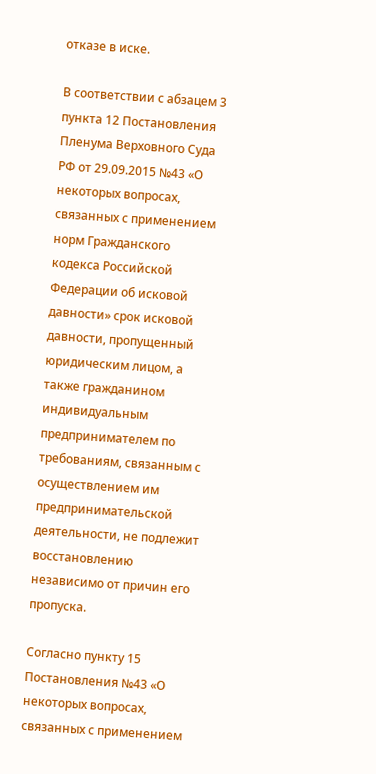отказе в иске.

В соответствии с абзацем 3 пункта 12 Постановления Пленума Верховного Суда РФ от 29.09.2015 №43 «О некоторых вопросах, связанных с применением норм Гражданского кодекса Российской Федерации об исковой давности» срок исковой давности, пропущенный юридическим лицом, а также гражданином индивидуальным предпринимателем по требованиям, связанным с осуществлением им предпринимательской деятельности, не подлежит восстановлению независимо от причин его пропуска.

Согласно пункту 15 Постановления №43 «О некоторых вопросах, связанных с применением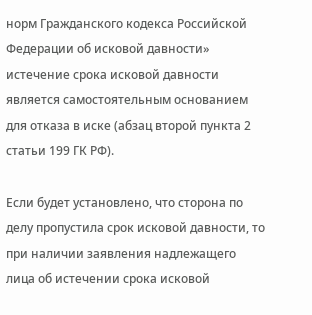норм Гражданского кодекса Российской Федерации об исковой давности» истечение срока исковой давности является самостоятельным основанием для отказа в иске (абзац второй пункта 2 статьи 199 ГК РФ).

Если будет установлено, что сторона по делу пропустила срок исковой давности, то при наличии заявления надлежащего лица об истечении срока исковой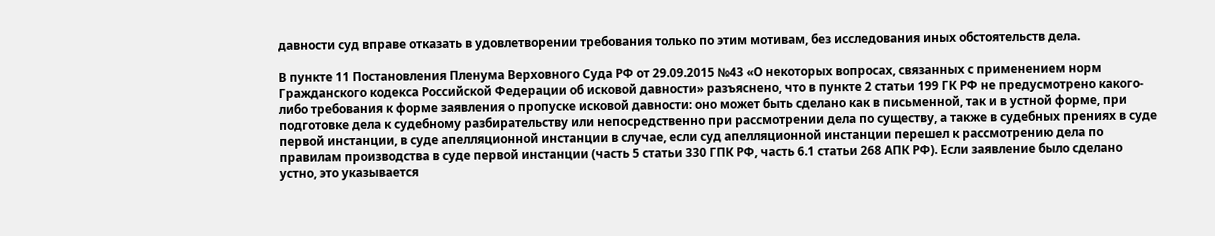давности суд вправе отказать в удовлетворении требования только по этим мотивам, без исследования иных обстоятельств дела.

В пункте 11 Постановления Пленума Верховного Суда РФ от 29.09.2015 №43 «О некоторых вопросах, связанных с применением норм Гражданского кодекса Российской Федерации об исковой давности» разъяснено, что в пункте 2 статьи 199 ГК РФ не предусмотрено какого-либо требования к форме заявления о пропуске исковой давности: оно может быть сделано как в письменной, так и в устной форме, при подготовке дела к судебному разбирательству или непосредственно при рассмотрении дела по существу, а также в судебных прениях в суде первой инстанции, в суде апелляционной инстанции в случае, если суд апелляционной инстанции перешел к рассмотрению дела по правилам производства в суде первой инстанции (часть 5 статьи 330 ГПК РФ, часть 6.1 статьи 268 АПК РФ). Если заявление было сделано устно, это указывается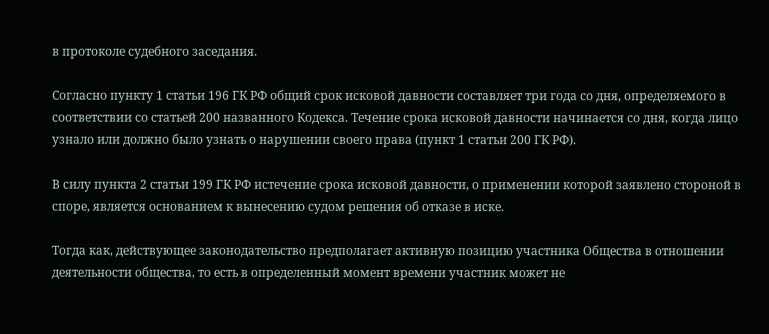в протоколе судебного заседания.

Согласно пункту 1 статьи 196 ГК РФ общий срок исковой давности составляет три года со дня, определяемого в соответствии со статьей 200 названного Кодекса. Течение срока исковой давности начинается со дня, когда лицо узнало или должно было узнать о нарушении своего права (пункт 1 статьи 200 ГК РФ).

В силу пункта 2 статьи 199 ГК РФ истечение срока исковой давности, о применении которой заявлено стороной в споре, является основанием к вынесению судом решения об отказе в иске.

Тогда как, действующее законодательство предполагает активную позицию участника Общества в отношении деятельности общества, то есть в определенный момент времени участник может не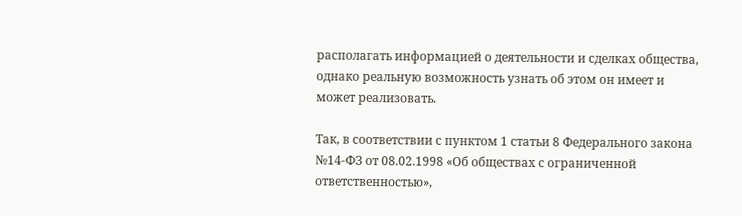располагать информацией о деятельности и сделках общества, однако реальную возможность узнать об этом он имеет и может реализовать.

Так, в соответствии с пунктом 1 статьи 8 Федерального закона №14-ФЗ от 08.02.1998 «Об обществах с ограниченной ответственностью»,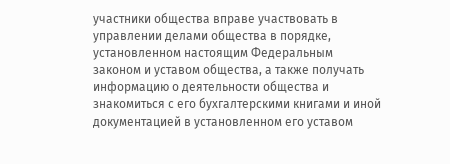участники общества вправе участвовать в управлении делами общества в порядке, установленном настоящим Федеральным законом и уставом общества, а также получать информацию о деятельности общества и знакомиться с его бухгалтерскими книгами и иной документацией в установленном его уставом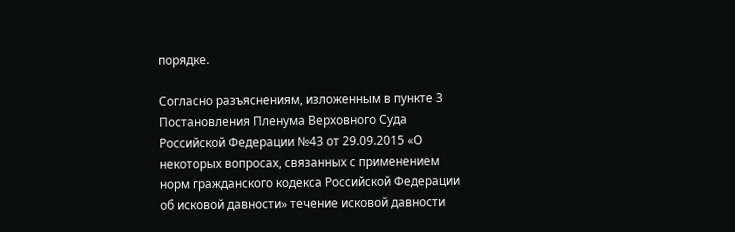порядке.

Согласно разъяснениям, изложенным в пункте 3 Постановления Пленума Верховного Суда Российской Федерации №43 от 29.09.2015 «О некоторых вопросах, связанных с применением норм гражданского кодекса Российской Федерации об исковой давности» течение исковой давности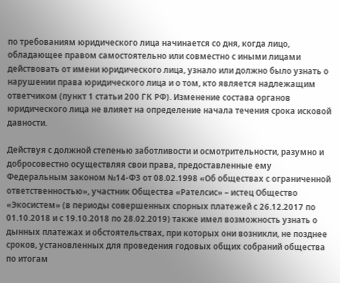по требованиям юридического лица начинается со дня, когда лицо, обладающее правом самостоятельно или совместно с иными лицами действовать от имени юридического лица, узнало или должно было узнать о нарушении права юридического лица и о том, кто является надлежащим ответчиком (пункт 1 статьи 200 ГК РФ). Изменение состава органов юридического лица не влияет на определение начала течения срока исковой давности.

Действуя с должной степенью заботливости и осмотрительности, разумно и добросовестно осуществляя свои права, предоставленные ему Федеральным законом №14-ФЗ от 08.02.1998 «Об обществах с ограниченной ответственностью», участник Общества «Рателсис» – истец Общество «Экосистем» (в периоды совершенных спорных платежей с 26.12.2017 по 01.10.2018 и с 19.10.2018 по 28.02.2019) также имел возможность узнать о дынных платежах и обстоятельствах, при которых они возникли, не позднее сроков, установленных для проведения годовых общих собраний общества по итогам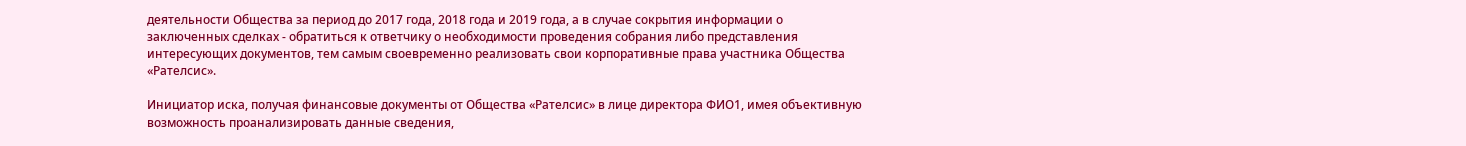деятельности Общества за период до 2017 года, 2018 года и 2019 года, а в случае сокрытия информации о заключенных сделках - обратиться к ответчику о необходимости проведения собрания либо представления интересующих документов, тем самым своевременно реализовать свои корпоративные права участника Общества «Рателсис».

Инициатор иска, получая финансовые документы от Общества «Рателсис» в лице директора ФИО1, имея объективную возможность проанализировать данные сведения,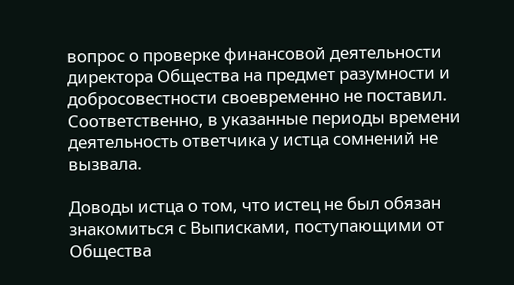вопрос о проверке финансовой деятельности директора Общества на предмет разумности и добросовестности своевременно не поставил. Соответственно, в указанные периоды времени деятельность ответчика у истца сомнений не вызвала.

Доводы истца о том, что истец не был обязан знакомиться с Выписками, поступающими от Общества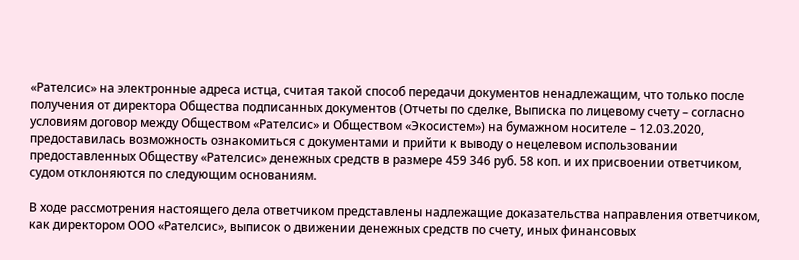«Рателсис» на электронные адреса истца, считая такой способ передачи документов ненадлежащим, что только после получения от директора Общества подписанных документов (Отчеты по сделке, Выписка по лицевому счету – согласно условиям договор между Обществом «Рателсис» и Обществом «Экосистем») на бумажном носителе – 12.03.2020, предоставилась возможность ознакомиться с документами и прийти к выводу о нецелевом использовании предоставленных Обществу «Рателсис» денежных средств в размере 459 346 руб. 58 коп. и их присвоении ответчиком, судом отклоняются по следующим основаниям.

В ходе рассмотрения настоящего дела ответчиком представлены надлежащие доказательства направления ответчиком, как директором ООО «Рателсис», выписок о движении денежных средств по счету, иных финансовых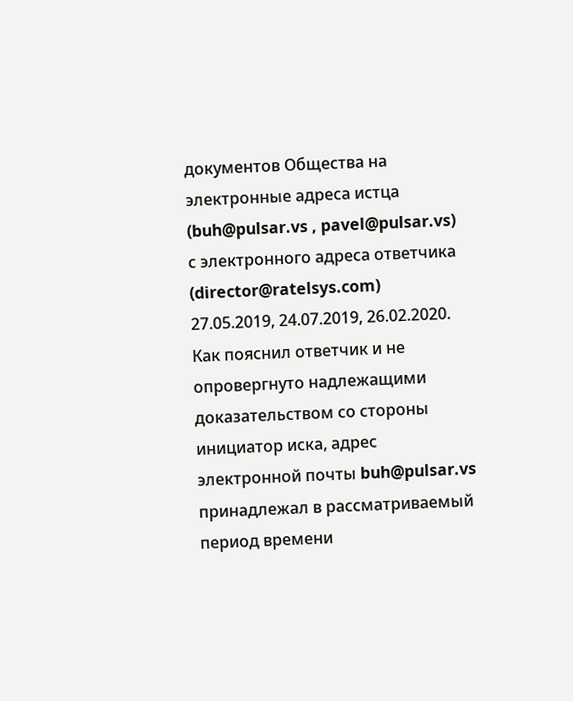документов Общества на электронные адреса истца (buh@pulsar.vs , pavel@pulsar.vs) с электронного адреса ответчика (director@ratelsys.com) 27.05.2019, 24.07.2019, 26.02.2020. Как пояснил ответчик и не опровергнуто надлежащими доказательством со стороны инициатор иска, адрес электронной почты buh@pulsar.vs принадлежал в рассматриваемый период времени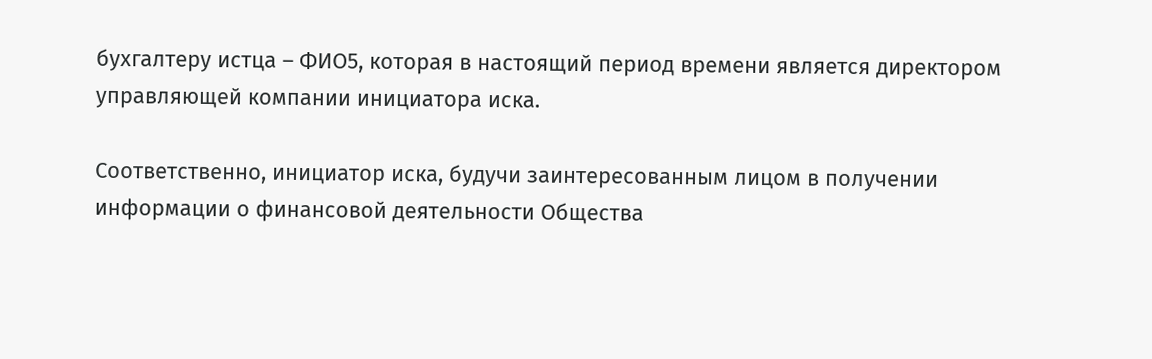бухгалтеру истца – ФИО5, которая в настоящий период времени является директором управляющей компании инициатора иска.

Соответственно, инициатор иска, будучи заинтересованным лицом в получении информации о финансовой деятельности Общества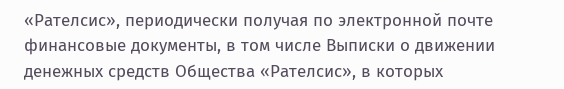«Рателсис», периодически получая по электронной почте финансовые документы, в том числе Выписки о движении денежных средств Общества «Рателсис», в которых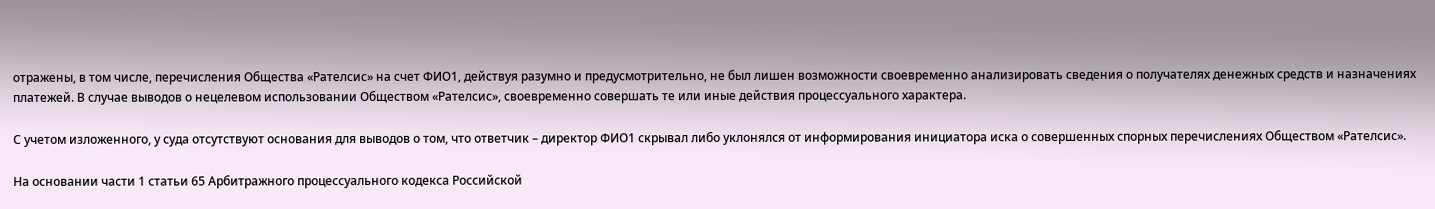отражены, в том числе, перечисления Общества «Рателсис» на счет ФИО1, действуя разумно и предусмотрительно, не был лишен возможности своевременно анализировать сведения о получателях денежных средств и назначениях платежей. В случае выводов о нецелевом использовании Обществом «Рателсис», своевременно совершать те или иные действия процессуального характера.

С учетом изложенного, у суда отсутствуют основания для выводов о том, что ответчик – директор ФИО1 скрывал либо уклонялся от информирования инициатора иска о совершенных спорных перечислениях Обществом «Рателсис».

На основании части 1 статьи 65 Арбитражного процессуального кодекса Российской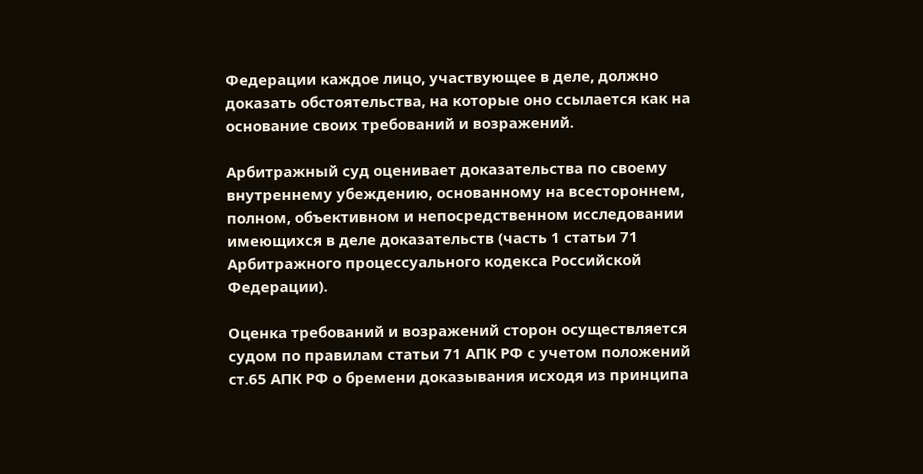Федерации каждое лицо, участвующее в деле, должно доказать обстоятельства, на которые оно ссылается как на основание своих требований и возражений.

Арбитражный суд оценивает доказательства по своему внутреннему убеждению, основанному на всестороннем, полном, объективном и непосредственном исследовании имеющихся в деле доказательств (часть 1 статьи 71 Арбитражного процессуального кодекса Российской Федерации).

Оценка требований и возражений сторон осуществляется судом по правилам статьи 71 АПК РФ с учетом положений ст.65 АПК РФ о бремени доказывания исходя из принципа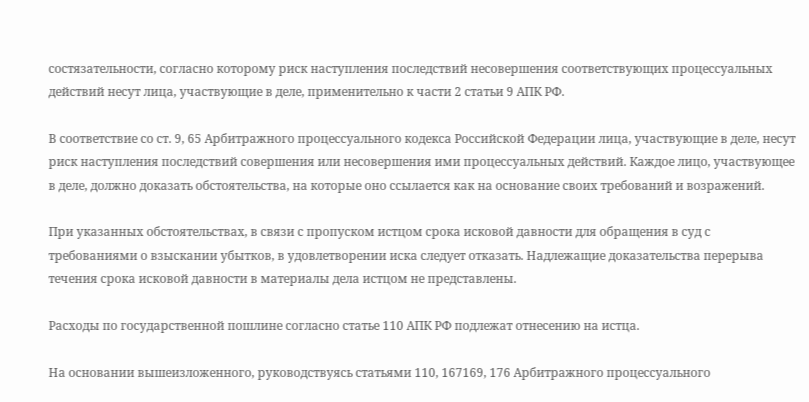состязательности, согласно которому риск наступления последствий несовершения соответствующих процессуальных действий несут лица, участвующие в деле, применительно к части 2 статьи 9 АПК РФ.

В соответствие со ст. 9, 65 Арбитражного процессуального кодекса Российской Федерации лица, участвующие в деле, несут риск наступления последствий совершения или несовершения ими процессуальных действий. Каждое лицо, участвующее в деле, должно доказать обстоятельства, на которые оно ссылается как на основание своих требований и возражений.

При указанных обстоятельствах, в связи с пропуском истцом срока исковой давности для обращения в суд с требованиями о взыскании убытков, в удовлетворении иска следует отказать. Надлежащие доказательства перерыва течения срока исковой давности в материалы дела истцом не представлены.

Расходы по государственной пошлине согласно статье 110 АПК РФ подлежат отнесению на истца.

На основании вышеизложенного, руководствуясь статьями 110, 167169, 176 Арбитражного процессуального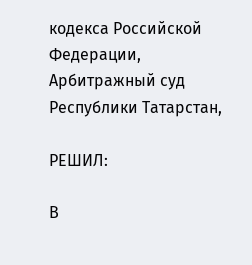кодекса Российской Федерации, Арбитражный суд Республики Татарстан,

РЕШИЛ:

В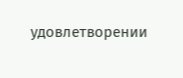удовлетворении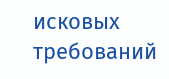исковых требований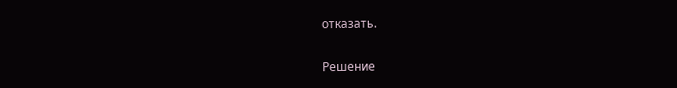отказать.

Решение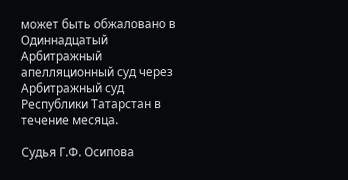может быть обжаловано в Одиннадцатый Арбитражный апелляционный суд через Арбитражный суд Республики Татарстан в течение месяца.

Судья Г.Ф. Осипова